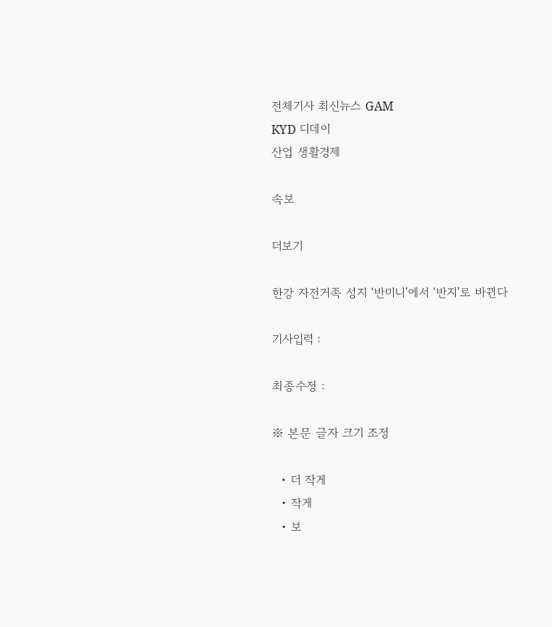전체기사 최신뉴스 GAM
KYD 디데이
산업 생활경제

속보

더보기

한강 자전거족 성지 ‘반미니’에서 ‘반지’로 바뀐다

기사입력 :

최종수정 :

※ 본문 글자 크기 조정

  • 더 작게
  • 작게
  • 보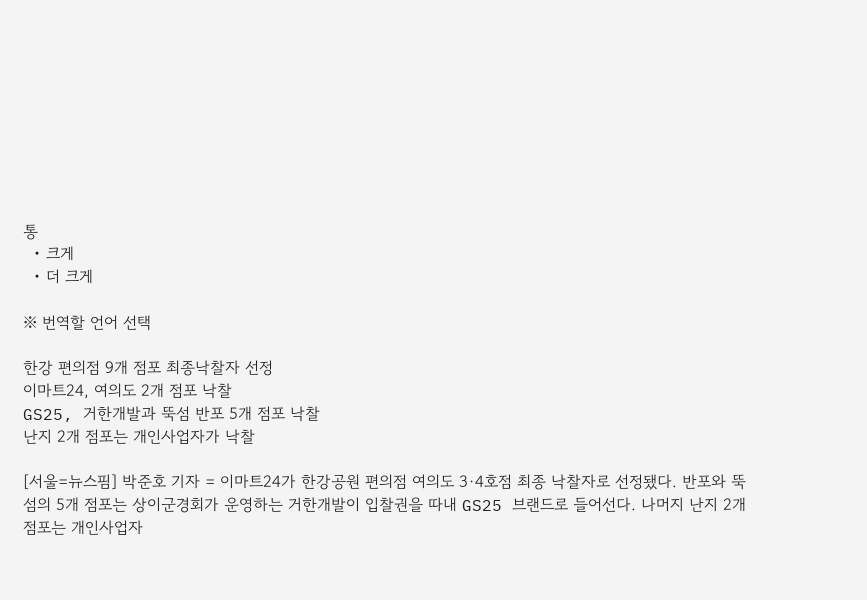통
  • 크게
  • 더 크게

※ 번역할 언어 선택

한강 편의점 9개 점포 최종낙찰자 선정
이마트24, 여의도 2개 점포 낙찰
GS25, 거한개발과 뚝섬 반포 5개 점포 낙찰
난지 2개 점포는 개인사업자가 낙찰

[서울=뉴스핌] 박준호 기자 = 이마트24가 한강공원 편의점 여의도 3·4호점 최종 낙찰자로 선정됐다. 반포와 뚝섬의 5개 점포는 상이군경회가 운영하는 거한개발이 입찰권을 따내 GS25 브랜드로 들어선다. 나머지 난지 2개 점포는 개인사업자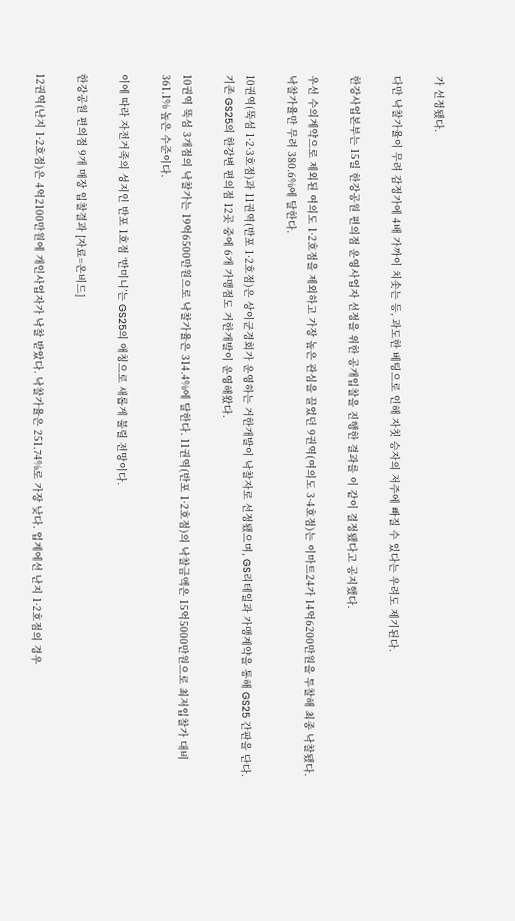가 선정됐다.

다만 낙찰가율이 무려 감정가에 4배 가까이 치솟는 등, 과도한 베팅으로 인해 자칫 승자의 저주에 빠질 수 있다는 우려도 제기된다.

한강사업본부는 15일 한강공원 편의점 운영사업자 선정을 위한 공개입찰을 진행한 결과를 이 같이 결정됐다고 공지했다.

우선 수의계약으로 제외된 여의도 1·2호점을 제외하고 가장 높은 관심을 끌었던 9권역(여의도 3·4호점)는 이마트24가 14억6200만원을 투찰해 최종 낙찰됐다. 낙찰가율만 무려 380.6%에 달한다.

10권역(뚝섬 1·2·3호점)과 11권역(반포 1·2호점)은 상이군경회가 운영하는 거한개발이 낙찰자로 선정됐으며, GS리테일과 가맹계약을 통해 GS25 간판을 단다. 기존 GS25의 한강변 편의점 12곳 중에 6개 가맹점도 거한개발이 운영해왔다.

10권역 뚝섬 3개점의 낙찰가는 19억6500만원으로 낙찰가율은 314.4%에 달한다. 11권역(반포 1·2호점)의 낙찰금액은 15억5000만원으로 최저입찰가 대비 361.1% 높은 수준이다.

이에 따라 자전거족의 성지인 반포 1호점 ‘반미니’는 GS25의 애칭으로 새롭게 불릴 전망이다.

한강공원 편의점 9개 매장 입찰결과 [자료=온비드]

12권역(난지 1·2호점)은 4억2100만원에 개인사업자가 낙찰 받았다. 낙찰가율은 251.74%로 가장 낮다. 업계에선 난지 1·2호점의 경우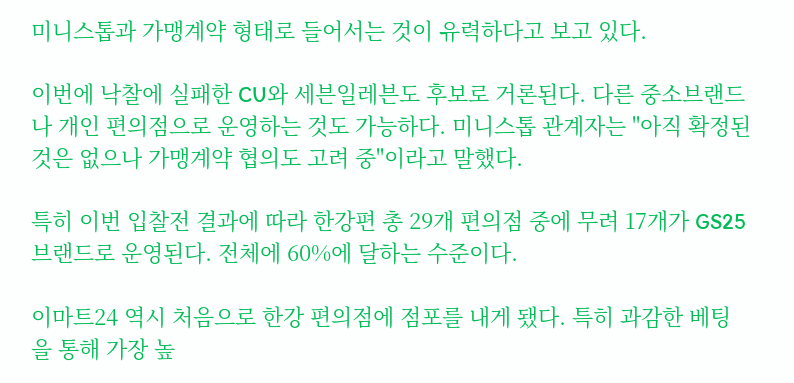미니스톱과 가맹계약 형태로 들어서는 것이 유력하다고 보고 있다.

이번에 낙찰에 실패한 CU와 세븐일레븐도 후보로 거론된다. 다른 중소브랜드나 개인 편의점으로 운영하는 것도 가능하다. 미니스톱 관계자는 "아직 확정된 것은 없으나 가맹계약 협의도 고려 중"이라고 말했다.

특히 이번 입찰전 결과에 따라 한강편 총 29개 편의점 중에 무려 17개가 GS25 브랜드로 운영된다. 전체에 60%에 달하는 수준이다.

이마트24 역시 처음으로 한강 편의점에 점포를 내게 됐다. 특히 과감한 베팅을 통해 가장 높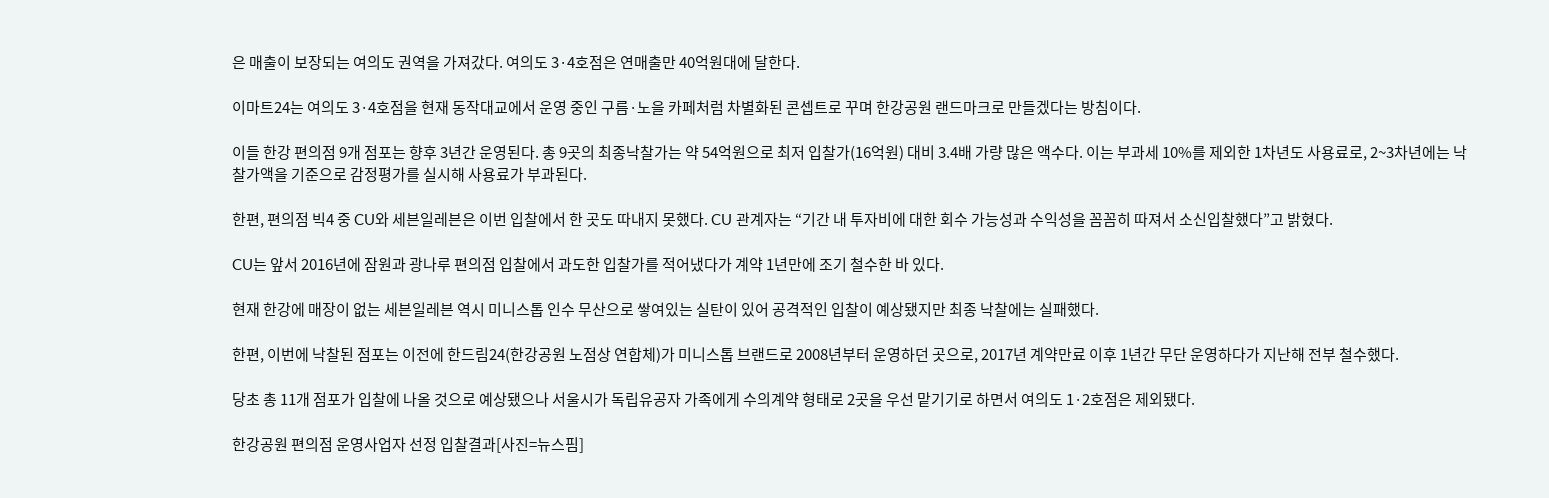은 매출이 보장되는 여의도 권역을 가져갔다. 여의도 3·4호점은 연매출만 40억원대에 달한다.

이마트24는 여의도 3·4호점을 현재 동작대교에서 운영 중인 구름·노을 카페처럼 차별화된 콘셉트로 꾸며 한강공원 랜드마크로 만들겠다는 방침이다.

이들 한강 편의점 9개 점포는 향후 3년간 운영된다. 총 9곳의 최종낙찰가는 약 54억원으로 최저 입찰가(16억원) 대비 3.4배 가량 많은 액수다. 이는 부과세 10%를 제외한 1차년도 사용료로, 2~3차년에는 낙찰가액을 기준으로 감정평가를 실시해 사용료가 부과된다.

한편, 편의점 빅4 중 CU와 세븐일레븐은 이번 입찰에서 한 곳도 따내지 못했다. CU 관계자는 “기간 내 투자비에 대한 회수 가능성과 수익성을 꼼꼼히 따져서 소신입찰했다”고 밝혔다.

CU는 앞서 2016년에 잠원과 광나루 편의점 입찰에서 과도한 입찰가를 적어냈다가 계약 1년만에 조기 철수한 바 있다.

현재 한강에 매장이 없는 세븐일레븐 역시 미니스톱 인수 무산으로 쌓여있는 실탄이 있어 공격적인 입찰이 예상됐지만 최종 낙찰에는 실패했다.

한편, 이번에 낙찰된 점포는 이전에 한드림24(한강공원 노점상 연합체)가 미니스톱 브랜드로 2008년부터 운영하던 곳으로, 2017년 계약만료 이후 1년간 무단 운영하다가 지난해 전부 철수했다.

당초 총 11개 점포가 입찰에 나올 것으로 예상됐으나 서울시가 독립유공자 가족에게 수의계약 형태로 2곳을 우선 맡기기로 하면서 여의도 1·2호점은 제외됐다.

한강공원 편의점 운영사업자 선정 입찰결과[사진=뉴스핌]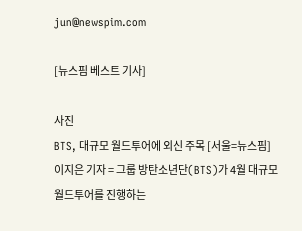jun@newspim.com

[뉴스핌 베스트 기사]

사진
BTS, 대규모 월드투어에 외신 주목 [서울=뉴스핌] 이지은 기자 = 그룹 방탄소년단(BTS)가 4월 대규모 월드투어를 진행하는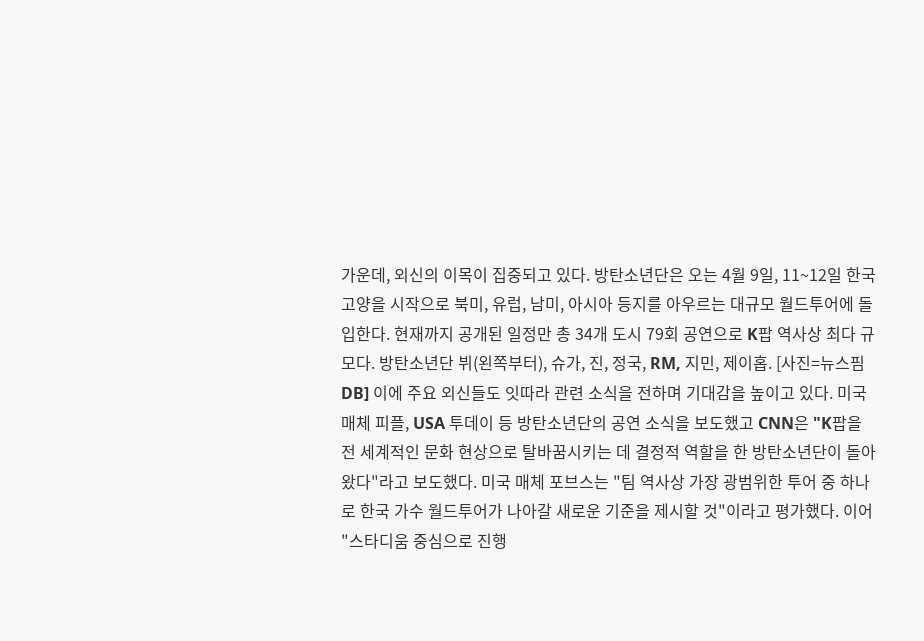가운데, 외신의 이목이 집중되고 있다. 방탄소년단은 오는 4월 9일, 11~12일 한국 고양을 시작으로 북미, 유럽, 남미, 아시아 등지를 아우르는 대규모 월드투어에 돌입한다. 현재까지 공개된 일정만 총 34개 도시 79회 공연으로 K팝 역사상 최다 규모다. 방탄소년단 뷔(왼쪽부터), 슈가, 진, 정국, RM, 지민, 제이홉. [사진=뉴스핌DB] 이에 주요 외신들도 잇따라 관련 소식을 전하며 기대감을 높이고 있다. 미국 매체 피플, USA 투데이 등 방탄소년단의 공연 소식을 보도했고 CNN은 "K팝을 전 세계적인 문화 현상으로 탈바꿈시키는 데 결정적 역할을 한 방탄소년단이 돌아왔다"라고 보도했다. 미국 매체 포브스는 "팀 역사상 가장 광범위한 투어 중 하나로 한국 가수 월드투어가 나아갈 새로운 기준을 제시할 것"이라고 평가했다. 이어 "스타디움 중심으로 진행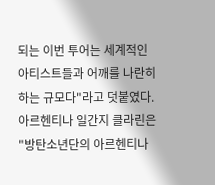되는 이번 투어는 세계적인 아티스트들과 어깨를 나란히하는 규모다"라고 덧붙였다. 아르헨티나 일간지 클라린은 "방탄소년단의 아르헨티나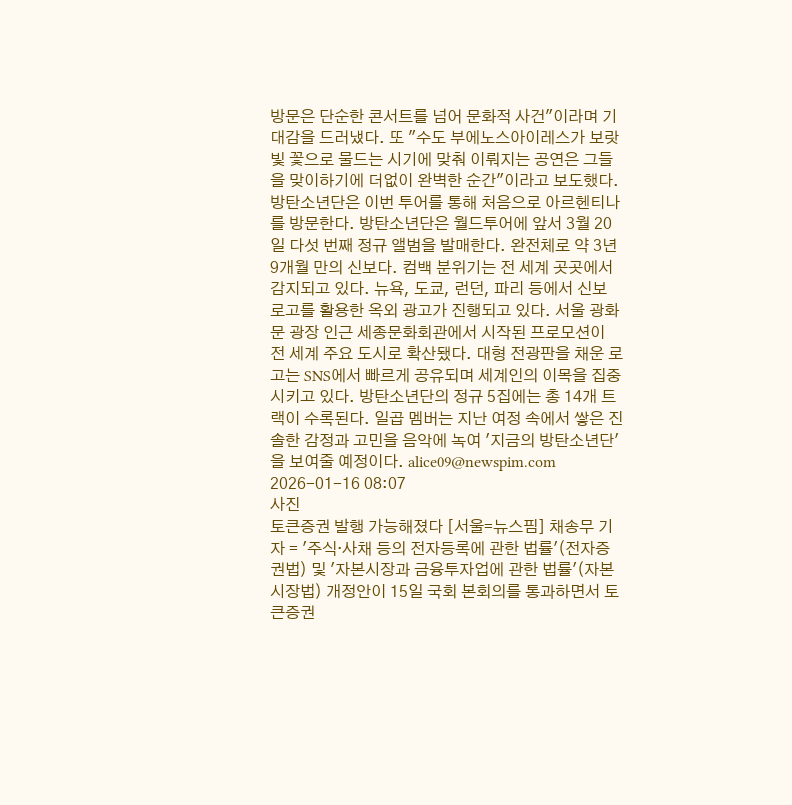방문은 단순한 콘서트를 넘어 문화적 사건"이라며 기대감을 드러냈다. 또 "수도 부에노스아이레스가 보랏빛 꽃으로 물드는 시기에 맞춰 이뤄지는 공연은 그들을 맞이하기에 더없이 완벽한 순간"이라고 보도했다. 방탄소년단은 이번 투어를 통해 처음으로 아르헨티나를 방문한다. 방탄소년단은 월드투어에 앞서 3월 20일 다섯 번째 정규 앨범을 발매한다. 완전체로 약 3년 9개월 만의 신보다. 컴백 분위기는 전 세계 곳곳에서 감지되고 있다. 뉴욕, 도쿄, 런던, 파리 등에서 신보 로고를 활용한 옥외 광고가 진행되고 있다. 서울 광화문 광장 인근 세종문화회관에서 시작된 프로모션이 전 세계 주요 도시로 확산됐다. 대형 전광판을 채운 로고는 SNS에서 빠르게 공유되며 세계인의 이목을 집중시키고 있다. 방탄소년단의 정규 5집에는 총 14개 트랙이 수록된다. 일곱 멤버는 지난 여정 속에서 쌓은 진솔한 감정과 고민을 음악에 녹여 '지금의 방탄소년단'을 보여줄 예정이다. alice09@newspim.com 2026-01-16 08:07
사진
토큰증권 발행 가능해졌다 [서울=뉴스핌] 채송무 기자 = '주식·사채 등의 전자등록에 관한 법률'(전자증권법) 및 '자본시장과 금융투자업에 관한 법률'(자본시장법) 개정안이 15일 국회 본회의를 통과하면서 토큰증권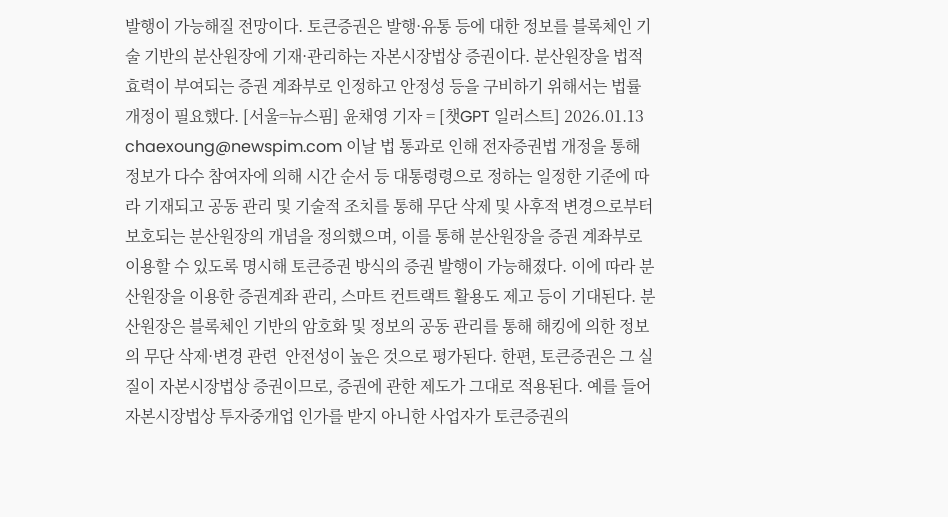발행이 가능해질 전망이다. 토큰증권은 발행·유통 등에 대한 정보를 블록체인 기술 기반의 분산원장에 기재·관리하는 자본시장법상 증권이다. 분산원장을 법적 효력이 부여되는 증권 계좌부로 인정하고 안정성 등을 구비하기 위해서는 법률 개정이 필요했다. [서울=뉴스핌] 윤채영 기자 = [챗GPT 일러스트] 2026.01.13 chaexoung@newspim.com 이날 법 통과로 인해 전자증권법 개정을 통해 정보가 다수 참여자에 의해 시간 순서 등 대통령령으로 정하는 일정한 기준에 따라 기재되고 공동 관리 및 기술적 조치를 통해 무단 삭제 및 사후적 변경으로부터 보호되는 분산원장의 개념을 정의했으며, 이를 통해 분산원장을 증권 계좌부로 이용할 수 있도록 명시해 토큰증권 방식의 증권 발행이 가능해졌다. 이에 따라 분산원장을 이용한 증권계좌 관리, 스마트 컨트랙트 활용도 제고 등이 기대된다. 분산원장은 블록체인 기반의 암호화 및 정보의 공동 관리를 통해 해킹에 의한 정보의 무단 삭제·변경 관련  안전성이 높은 것으로 평가된다. 한편, 토큰증권은 그 실질이 자본시장법상 증권이므로, 증권에 관한 제도가 그대로 적용된다. 예를 들어 자본시장법상 투자중개업 인가를 받지 아니한 사업자가 토큰증권의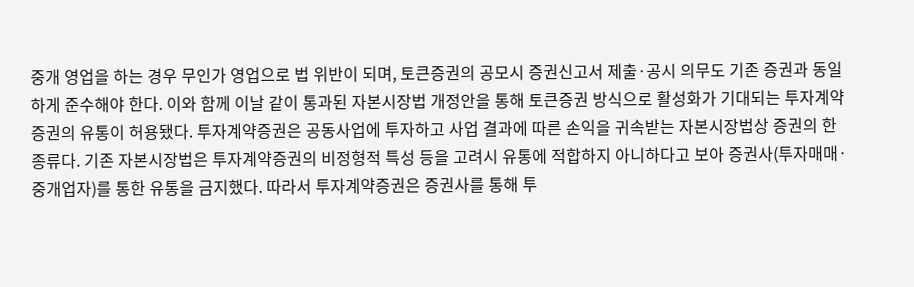중개 영업을 하는 경우 무인가 영업으로 법 위반이 되며, 토큰증권의 공모시 증권신고서 제출·공시 의무도 기존 증권과 동일하게 준수해야 한다. 이와 함께 이날 같이 통과된 자본시장법 개정안을 통해 토큰증권 방식으로 활성화가 기대되는 투자계약증권의 유통이 허용됐다. 투자계약증권은 공동사업에 투자하고 사업 결과에 따른 손익을 귀속받는 자본시장법상 증권의 한 종류다. 기존 자본시장법은 투자계약증권의 비정형적 특성 등을 고려시 유통에 적합하지 아니하다고 보아 증권사(투자매매·중개업자)를 통한 유통을 금지했다. 따라서 투자계약증권은 증권사를 통해 투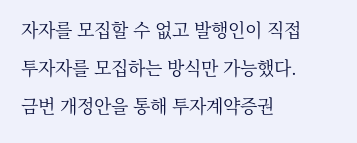자자를 모집할 수 없고 발행인이 직접 투자자를 모집하는 방식만 가능했다. 금번 개정안을 통해 투자계약증권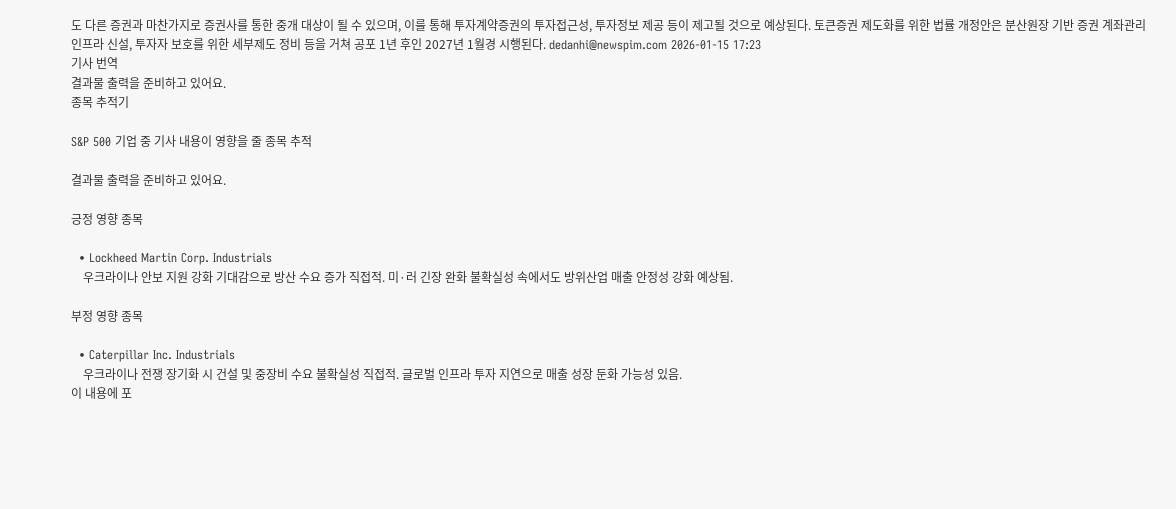도 다른 증권과 마찬가지로 증권사를 통한 중개 대상이 될 수 있으며, 이를 통해 투자계약증권의 투자접근성, 투자정보 제공 등이 제고될 것으로 예상된다. 토큰증권 제도화를 위한 법률 개정안은 분산원장 기반 증권 계좌관리 인프라 신설, 투자자 보호를 위한 세부제도 정비 등을 거쳐 공포 1년 후인 2027년 1월경 시행된다. dedanhi@newspim.com 2026-01-15 17:23
기사 번역
결과물 출력을 준비하고 있어요.
종목 추적기

S&P 500 기업 중 기사 내용이 영향을 줄 종목 추적

결과물 출력을 준비하고 있어요.

긍정 영향 종목

  • Lockheed Martin Corp. Industrials
    우크라이나 안보 지원 강화 기대감으로 방산 수요 증가 직접적. 미·러 긴장 완화 불확실성 속에서도 방위산업 매출 안정성 강화 예상됨.

부정 영향 종목

  • Caterpillar Inc. Industrials
    우크라이나 전쟁 장기화 시 건설 및 중장비 수요 불확실성 직접적. 글로벌 인프라 투자 지연으로 매출 성장 둔화 가능성 있음.
이 내용에 포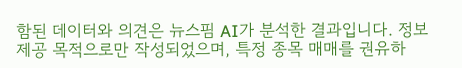함된 데이터와 의견은 뉴스핌 AI가 분석한 결과입니다. 정보 제공 목적으로만 작성되었으며, 특정 종목 매매를 권유하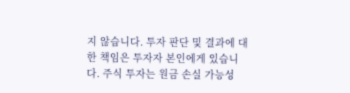지 않습니다. 투자 판단 및 결과에 대한 책임은 투자자 본인에게 있습니다. 주식 투자는 원금 손실 가능성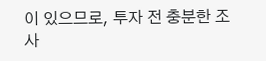이 있으므로, 투자 전 충분한 조사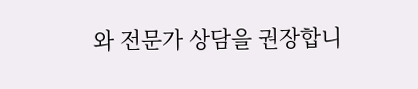와 전문가 상담을 권장합니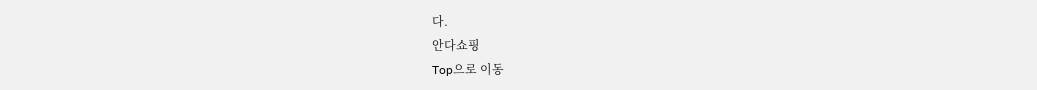다.
안다쇼핑
Top으로 이동